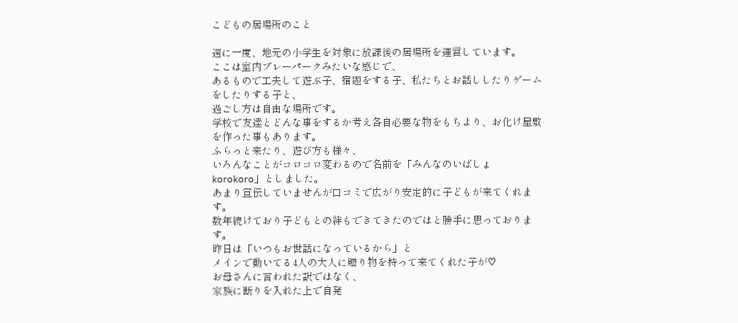こどもの居場所のこと

週に一度、地元の小学生を対象に放課後の居場所を運営しています。
ここは室内プレーパークみたいな感じで、
あるもので工夫して遊ぶ子、宿題をする子、私たちとお話ししたりゲームをしたりする子と、
過ごし方は自由な場所です。
学校で友達とどんな事をするか考え各自必要な物をもちより、お化け屋敷を作った事もあります。
ふらっと来たり、遊び方も様々、
いろんなことがコロコロ変わるので名前を「みんなのいばしょkorokoro」としました。
あまり宣伝していませんが口コミで広がり安定的に子どもが来てくれます。
数年続けており子どもとの絆もできてきたのではと勝手に思っております。
昨日は「いつもお世話になっているから」と
メインで動いてる4人の大人に贈り物を持って来てくれた子が♡
お母さんに言われた訳ではなく、
家族に断りを入れた上で自発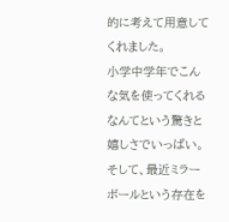的に考えて用意してくれました。
小学中学年でこんな気を使ってくれるなんてという驚きと嬉しさでいっぱい。
そして、最近ミラーボールという存在を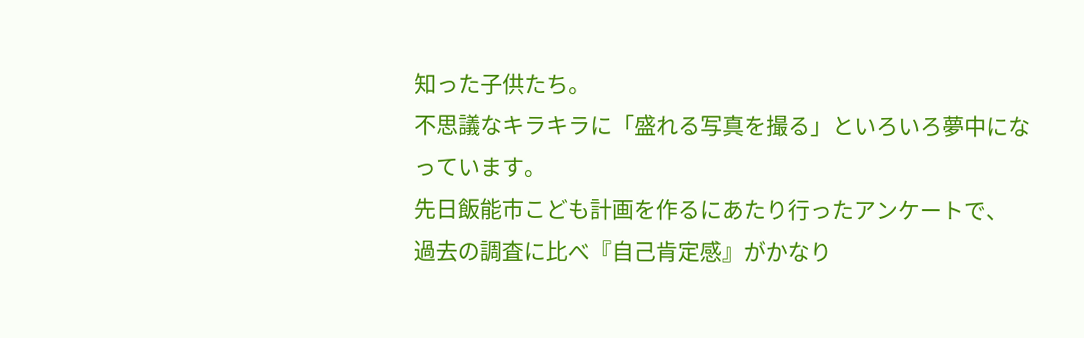知った子供たち。
不思議なキラキラに「盛れる写真を撮る」といろいろ夢中になっています。
先日飯能市こども計画を作るにあたり行ったアンケートで、
過去の調査に比べ『自己肯定感』がかなり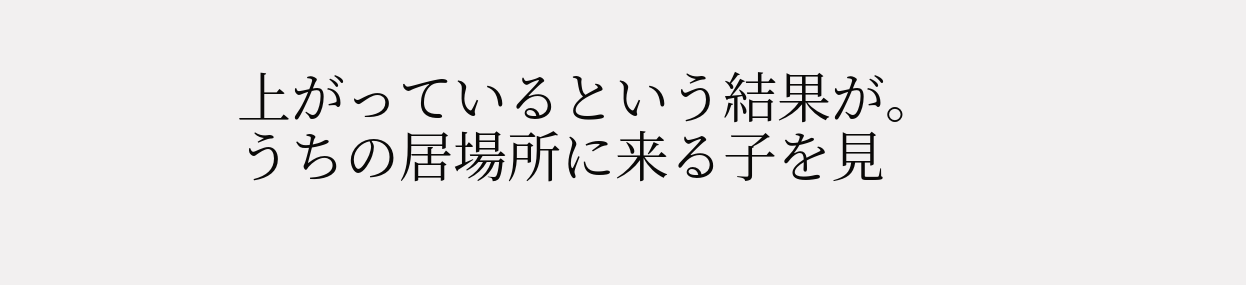上がっているという結果が。
うちの居場所に来る子を見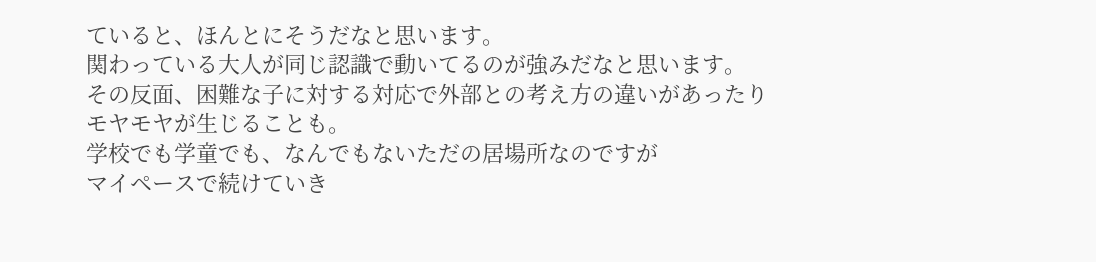ていると、ほんとにそうだなと思います。
関わっている大人が同じ認識で動いてるのが強みだなと思います。
その反面、困難な子に対する対応で外部との考え方の違いがあったり
モヤモヤが生じることも。
学校でも学童でも、なんでもないただの居場所なのですが
マイペースで続けていき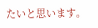たいと思います。